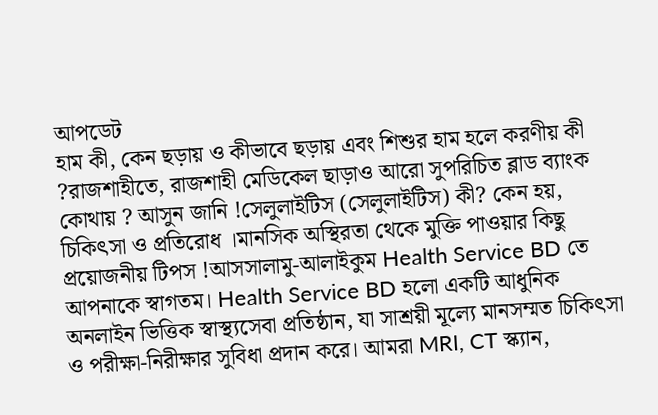আপডেট
হাম কী, কেন ছড়ায় ও কীভাবে ছড়ায় এবং শিশুর হাম হলে করণীয় কী ?রাজশাহীতে, রাজশাহী মেডিকেল ছাড়াও আরো সুপরিচিত ব্লাড ব্যাংক কোথায় ? আসুন জানি !সেলুলাইটিস (সেলুলাইটিস) কী? কেন হয়, চিকিৎসা ও প্রতিরোধ ।মানসিক অস্থিরতা থেকে মুক্তি পাওয়ার কিছু প্রয়োজনীয় টিপস !আসসালামু-আলাইকুম Health Service BD তে আপনাকে স্বাগতম। Health Service BD হলো একটি আধুনিক অনলাইন ভিত্তিক স্বাস্থ্যসেবা প্রতিষ্ঠান, যা সাশ্রয়ী মূল্যে মানসম্মত চিকিৎসা ও পরীক্ষা-নিরীক্ষার সুবিধা প্রদান করে। আমরা MRI, CT স্ক্যান,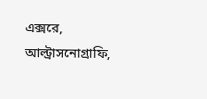এক্সরে, আল্ট্রাসনোগ্রাফি,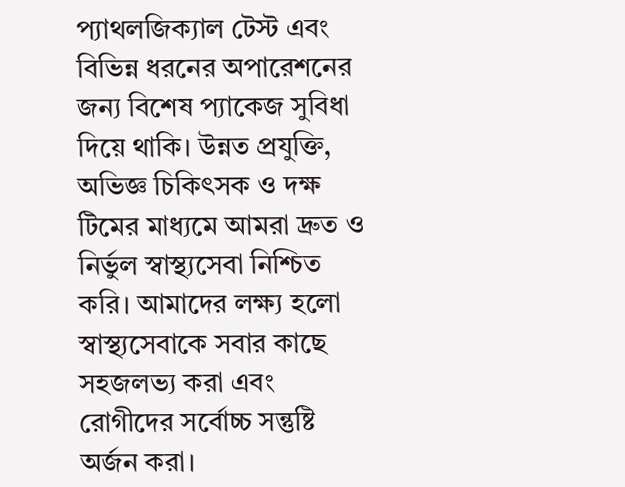প্যাথলজিক্যাল টেস্ট এবং বিভিন্ন ধরনের অপারেশনের জন্য বিশেষ প্যাকেজ সুবিধা দিয়ে থাকি। উন্নত প্রযুক্তি, অভিজ্ঞ চিকিৎসক ও দক্ষ টিমের মাধ্যমে আমরা দ্রুত ও নির্ভুল স্বাস্থ্যসেবা নিশ্চিত করি। আমাদের লক্ষ্য হলো স্বাস্থ্যসেবাকে সবার কাছে সহজলভ্য করা এবং রোগীদের সর্বোচ্চ সন্তুষ্টি অর্জন করা।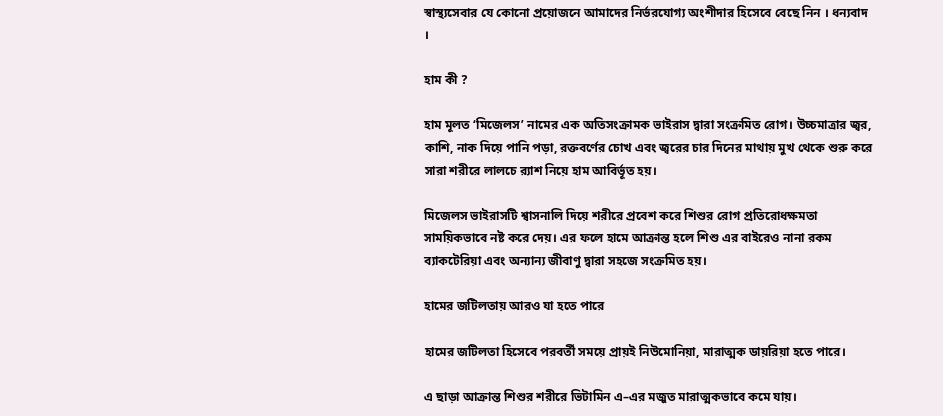স্বাস্থ্যসেবার যে কোনো প্রয়োজনে আমাদের নির্ভরযোগ্য অংশীদার হিসেবে বেছে নিন । ধন্যবাদ ।

হাম কী ?

হাম মূলত ‘মিজেলস’ নামের এক অতিসংক্রামক ভাইরাস দ্বারা সংক্রমিত রোগ। উচ্চমাত্রার জ্বর, কাশি, নাক দিয়ে পানি পড়া, রক্তবর্ণের চোখ এবং জ্বরের চার দিনের মাথায় মুখ থেকে শুরু করে সারা শরীরে লালচে র‍্যাশ নিয়ে হাম আবির্ভূত হয়।

মিজেলস ভাইরাসটি শ্বাসনালি দিয়ে শরীরে প্রবেশ করে শিশুর রোগ প্রতিরোধক্ষমতা সাময়িকভাবে নষ্ট করে দেয়। এর ফলে হামে আক্রান্ত হলে শিশু এর বাইরেও নানা রকম ব্যাকটেরিয়া এবং অন্যান্য জীবাণু দ্বারা সহজে সংক্রমিত হয়।

হামের জটিলতায় আরও যা হতে পারে

হামের জটিলতা হিসেবে পরবর্তী সময়ে প্রায়ই নিউমোনিয়া, মারাত্মক ডায়রিয়া হতে পারে।

এ ছাড়া আক্রান্ত শিশুর শরীরে ভিটামিন এ–এর মজুত মারাত্মকভাবে কমে যায়।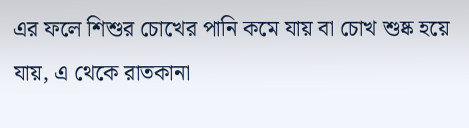এর ফলে শিশুর চোখের পানি কমে যায় বা চোখ শুষ্ক হয়ে যায়, এ থেকে রাতকানা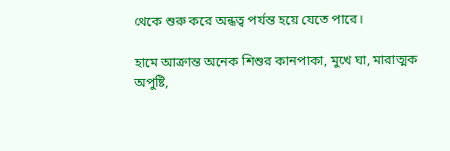থেকে শুরু করে অন্ধত্ব পর্যন্ত হয়ে যেতে পারে।

হামে আক্রান্ত অনেক শিশুর কানপাকা, মুখে ঘা, মারাত্মক অপুষ্টি,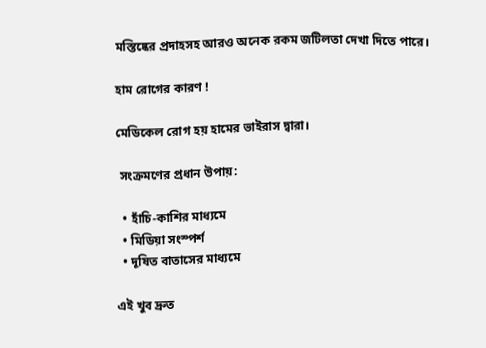মস্তিষ্কের প্রদাহসহ আরও অনেক রকম জটিলতা দেখা দিতে পারে।

হাম রোগের কারণ !

মেডিকেল রোগ হয় হামের ভাইরাস দ্বারা।

 সংক্রমণের প্রধান উপায়:

  • হাঁচি-কাশির মাধ্যমে
  • মিডিয়া সংস্পর্শ
  • দূষিত বাতাসের মাধ্যমে

এই খুব দ্রুত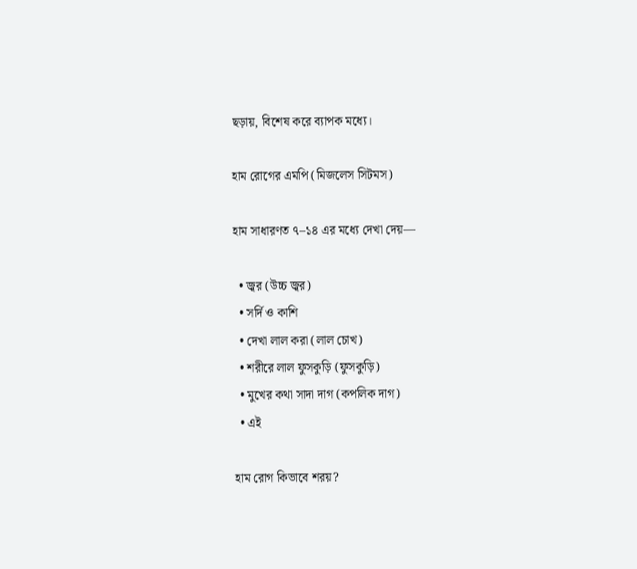ছড়ায়, বিশেষ করে ব্যাপক মধ্যে।

হাম রোগের এমপি (মিজলেস সিটমস)

হাম সাধারণত ৭–১৪ এর মধ্যে দেখা দেয়—

  • জ্বর (উচ্চ জ্বর)
  • সর্দি ও কাশি
  • দেখা লাল করা (লাল চোখ)
  • শরীরে লাল ফুসকুড়ি (ফুসকুড়ি)
  • মুখের কথা সাদা দাগ (কপলিক দাগ)
  • এই

হাম রোগ কিভাবে শরয়?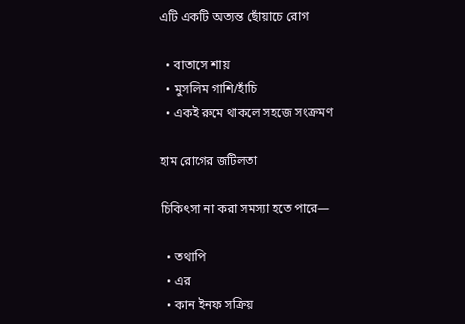এটি একটি অত্যন্ত ছোঁয়াচে রোগ

  • বাতাসে শায়
  • মুসলিম গাশি/হাঁচি
  • একই রুমে থাকলে সহজে সংক্রমণ

হাম রোগের জটিলতা

চিকিৎসা না করা সমস্যা হতে পারে—

  • তথাপি
  • এর
  • কান ইনফ সক্রিয়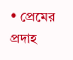• প্রেমের প্রদাহ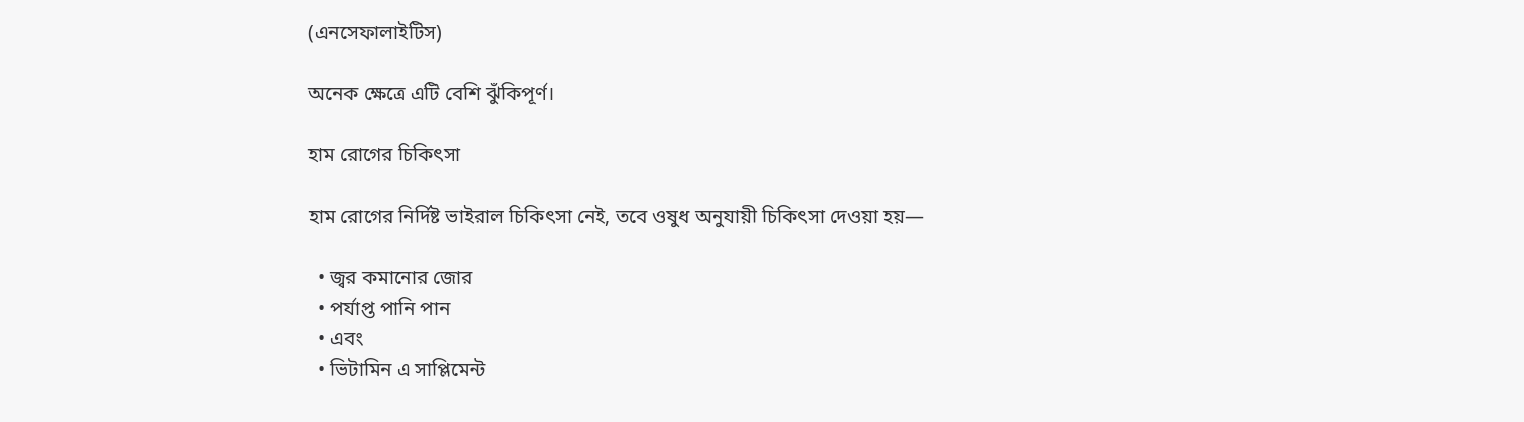(এনসেফালাইটিস)

অনেক ক্ষেত্রে এটি বেশি ঝুঁকিপূর্ণ।

হাম রোগের চিকিৎসা

হাম রোগের নির্দিষ্ট ভাইরাল চিকিৎসা নেই, তবে ওষুধ অনুযায়ী চিকিৎসা দেওয়া হয়—

  • জ্বর কমানোর জোর
  • পর্যাপ্ত পানি পান
  • এবং
  • ভিটামিন এ সাপ্লিমেন্ট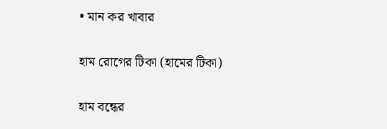• মান কর খাবার

হাম রোগের টিকা (হামের টিকা)

হাম বন্ধের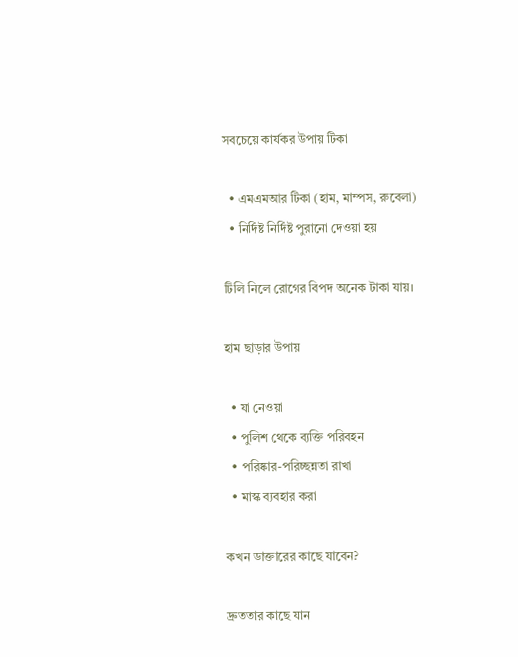সবচেয়ে কার্যকর উপায় টিকা

  • এমএমআর টিকা (হাম, মাম্পস, রুবেলা)
  • নির্দিষ্ট নির্দিষ্ট পুরানো দেওয়া হয়

টিলি নিলে রোগের বিপদ অনেক টাকা যায়।

হাম ছাড়ার উপায়

  • যা নেওয়া
  • পুলিশ থেকে ব্যক্তি পরিবহন
  • পরিষ্কার-পরিচ্ছন্নতা রাখা
  • মাস্ক ব্যবহার করা

কখন ডাক্তারের কাছে যাবেন?

দ্রুততার কাছে যান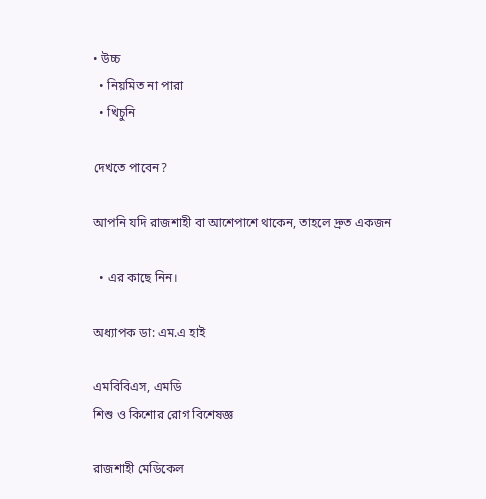• উচ্চ
  • নিয়মিত না পারা
  • খিচুনি

দেখতে পাবেন?

আপনি যদি রাজশাহী বা আশেপাশে থাকেন, তাহলে দ্রুত একজন

  • এর কাছে নিন।

অধ্যাপক ডা: এম.এ হাই

এমবিবিএস, এমডি
শিশু ও কিশোর রোগ বিশেষজ্ঞ

রাজশাহী মেডিকেল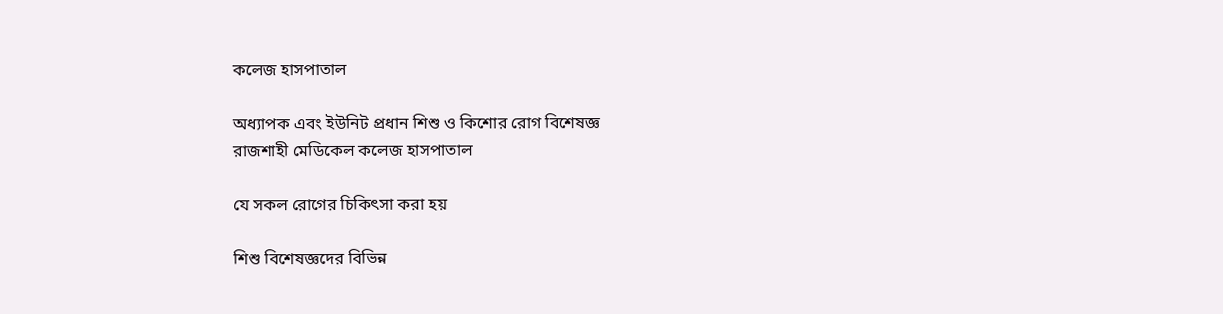কলেজ হাসপাতাল

অধ্যাপক এবং ইউনিট প্রধান শিশু ও কিশোর রোগ বিশেষজ্ঞ
রাজশাহী মেডিকেল কলেজ হাসপাতাল

যে সকল রোগের চিকিৎসা করা হয়

শিশু বিশেষজ্ঞদের বিভিন্ন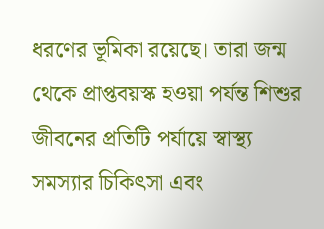ধরণের ভূমিকা রয়েছে। তারা জন্ম থেকে প্রাপ্তবয়স্ক হওয়া পর্যন্ত শিশুর জীবনের প্রতিটি পর্যায়ে স্বাস্থ্য সমস্যার চিকিৎসা এবং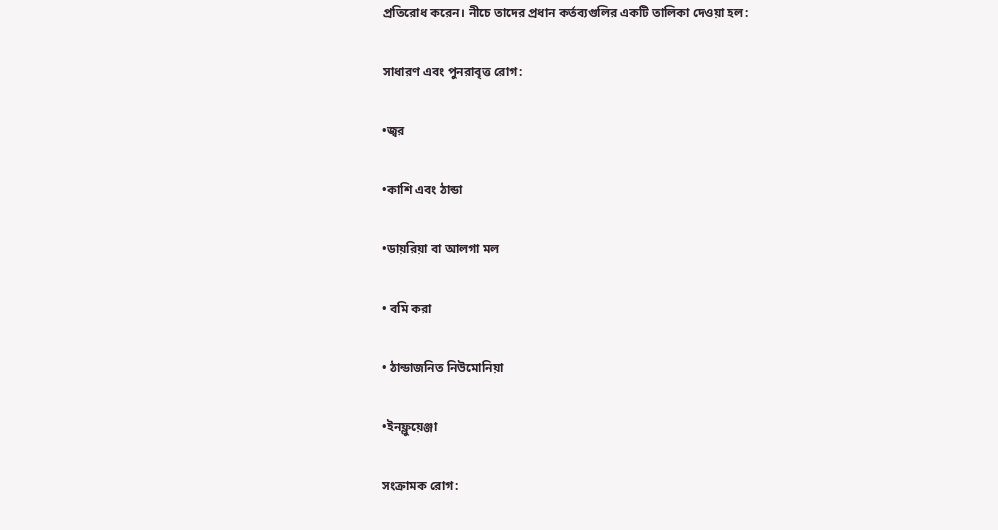প্রতিরোধ করেন। নীচে তাদের প্রধান কর্তব্যগুলির একটি তালিকা দেওয়া হল:

সাধারণ এবং পুনরাবৃত্ত রোগ:

•জ্বর

•কাশি এবং ঠান্ডা

•ডায়রিয়া বা আলগা মল

• বমি করা

• ঠান্ডাজনিত নিউমোনিয়া

•ইনফ্লুয়েঞ্জা

সংক্রামক রোগ: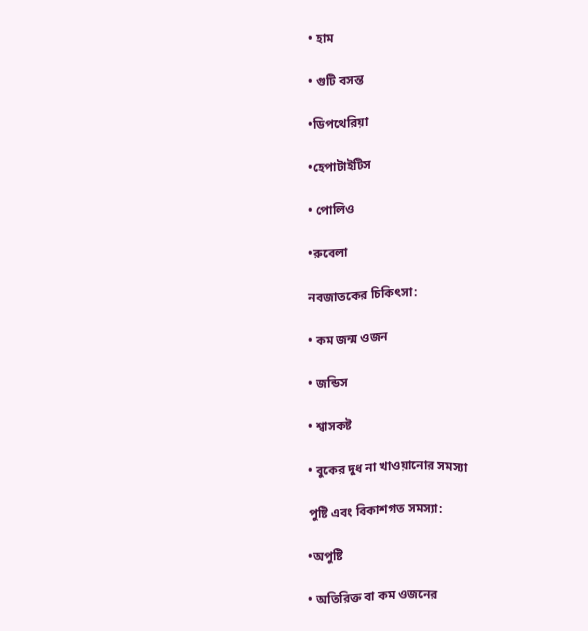• হাম

• গুটি বসন্ত

•ডিপথেরিয়া

•হেপাটাইটিস

• পোলিও

•রুবেলা

নবজাতকের চিকিৎসা:

• কম জন্ম ওজন

• জন্ডিস

• শ্বাসকষ্ট

• বুকের দুধ না খাওয়ানোর সমস্যা

পুষ্টি এবং বিকাশগত সমস্যা:

•অপুষ্টি

• অতিরিক্ত বা কম ওজনের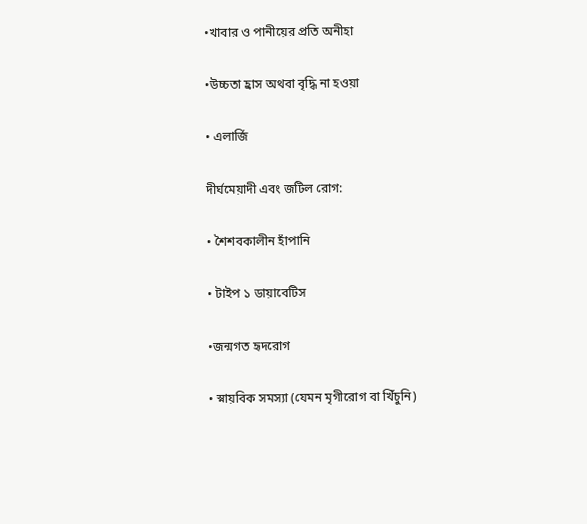•খাবার ও পানীয়ের প্রতি অনীহা

•উচ্চতা হ্রাস অথবা বৃদ্ধি না হওয়া

• এলার্জি

দীর্ঘমেয়াদী এবং জটিল রোগ:

• শৈশবকালীন হাঁপানি

• টাইপ ১ ডায়াবেটিস

•জন্মগত হৃদরোগ

• স্নায়বিক সমস্যা (যেমন মৃগীরোগ বা খিঁচুনি)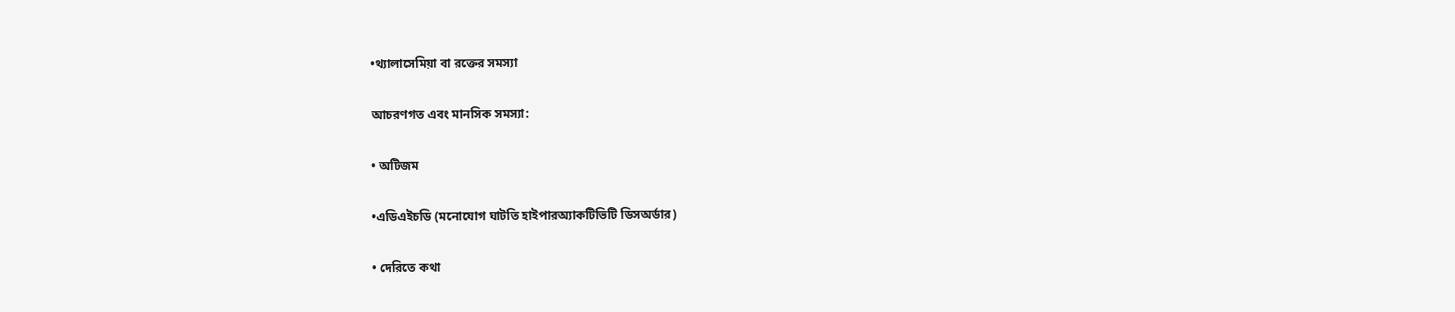•থ্যালাসেমিয়া বা রক্তের সমস্যা

আচরণগত এবং মানসিক সমস্যা:

• অটিজম

•এডিএইচডি (মনোযোগ ঘাটতি হাইপারঅ্যাকটিভিটি ডিসঅর্ডার)

• দেরিতে কথা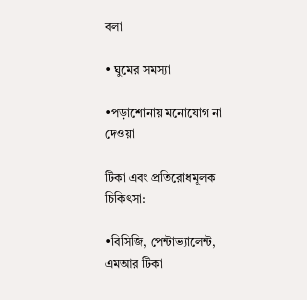বলা

• ঘুমের সমস্যা

•পড়াশোনায় মনোযোগ না দেওয়া

টিকা এবং প্রতিরোধমূলক চিকিৎসা:

•বিসিজি, পেন্টাভ্যালেন্ট, এমআর টিকা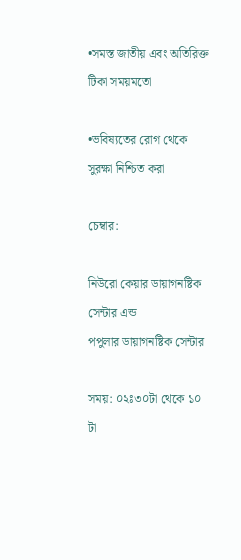•সমস্ত জাতীয় এবং অতিরিক্ত টিকা সময়মতো

•ভবিষ্যতের রোগ থেকে সুরক্ষা নিশ্চিত করা

চেম্বার:

নিউরো কেয়ার ডায়াগনষ্টিক সেন্টার এন্ড
পপুলার ডায়াগনষ্টিক সেন্টার

সময়: ০২ঃ৩০টা থেকে ১০ টা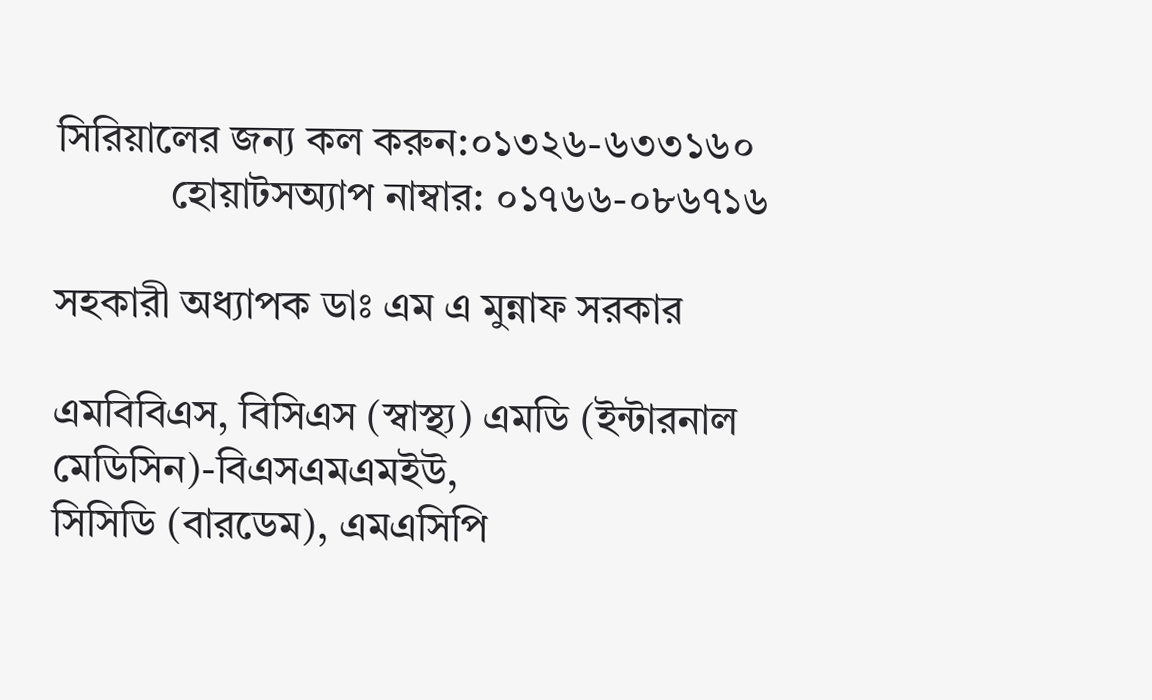সিরিয়ালের জন্য কল করুন:০১৩২৬-৬৩৩১৬০
           হোয়াটসঅ্যাপ নাম্বার: ০১৭৬৬-০৮৬৭১৬

সহকারী অধ্যাপক ডাঃ এম এ মুন্নাফ সরকার

এমবিবিএস, বিসিএস (স্বাস্থ্য) এমডি (ইন্টারনাল মেডিসিন)-বিএসএমএমইউ,
সিসিডি (বারডেম), এমএসিপি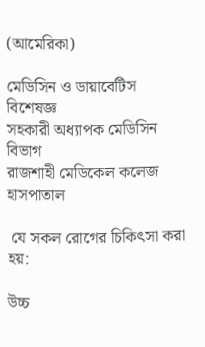(আমেরিকা)

মেডিসিন ও ডায়াবেটিস বিশেষজ্ঞ
সহকারী অধ্যাপক মেডিসিন বিভাগ
রাজশাহী মেডিকেল কলেজ হাসপাতাল

 যে সকল রোগের চিকিৎসা করা হয়:

উচ্চ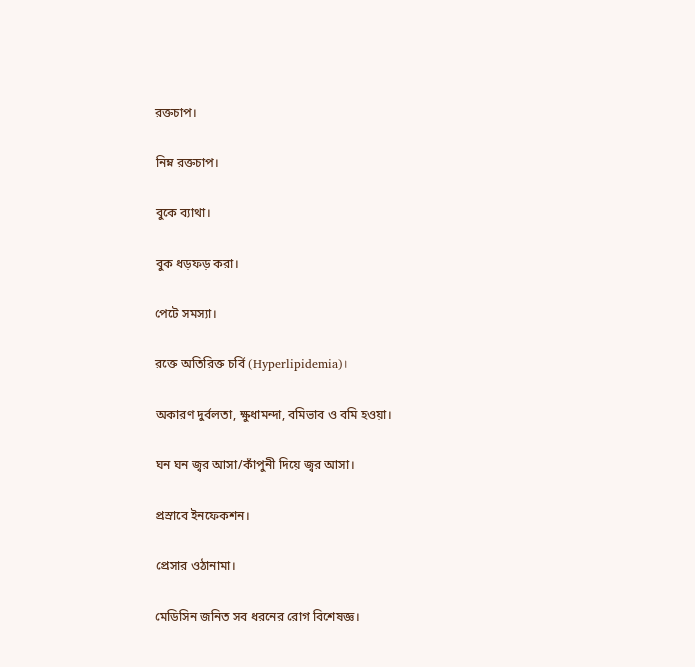রক্তচাপ।

নিম্ন রক্তচাপ।

বুকে ব্যাথা।

বুক ধড়ফড় করা।

পেটে সমস্যা।

রক্তে অতিরিক্ত চর্বি (Hyperlipidemia)।

অকারণ দুর্বলতা, ক্ষুধামন্দা, বমিভাব ও বমি হওয়া।

ঘন ঘন জ্বর আসা/কাঁপুনী দিয়ে জ্বর আসা।

প্রস্রাবে ইনফেকশন।

প্রেসার ওঠানামা।

মেডিসিন জনিত সব ধরনের রোগ বিশেষজ্ঞ।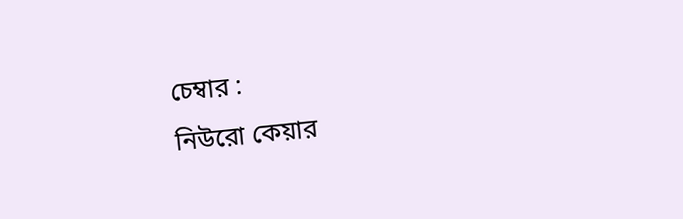চেম্বার :
নিউরো কেয়ার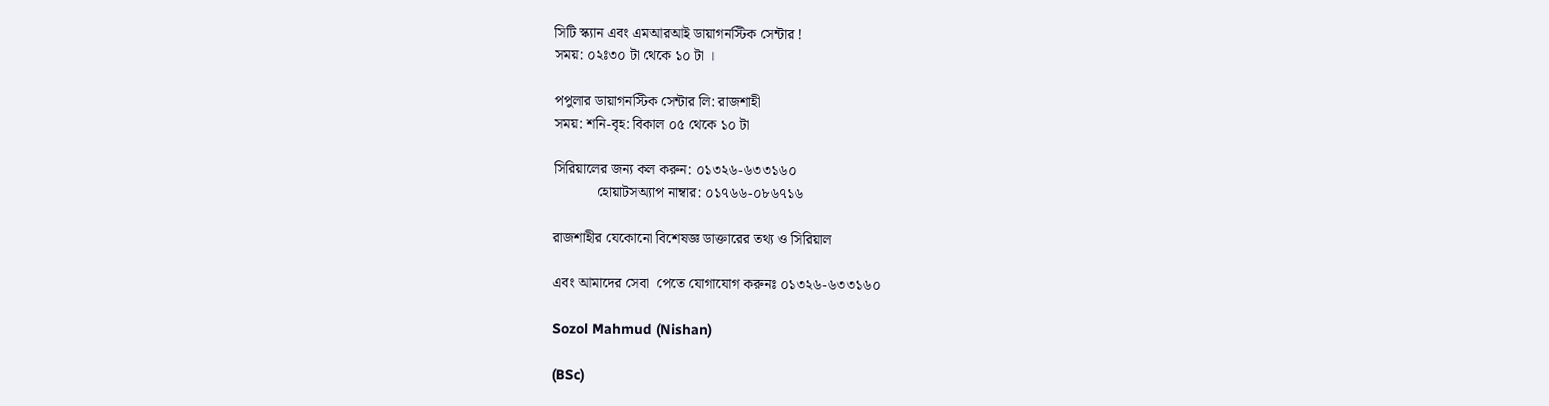সিটি স্ক্যান এবং এমআরআই ডায়াগনস্টিক সেন্টার !
সময়: ০২ঃ৩০ টা থেকে ১০ টা ।

পপুলার ডায়াগনস্টিক সেন্টার লি: রাজশাহী
সময়: শনি-বৃহ: বিকাল ০৫ থেকে ১০ টা

সিরিয়ালের জন্য কল করুন: ০১৩২৬-৬৩৩১৬০
            হোয়াটসঅ্যাপ নাম্বার: ০১৭৬৬-০৮৬৭১৬

রাজশাহীর যেকোনো বিশেষজ্ঞ ডাক্তারের তথ্য ও সিরিয়াল

এবং আমাদের সেবা  পেতে যোগাযোগ করুনঃ ০১৩২৬-৬৩৩১৬০

Sozol Mahmud (Nishan)

(BSc)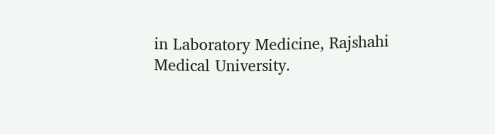in Laboratory Medicine, Rajshahi Medical University.